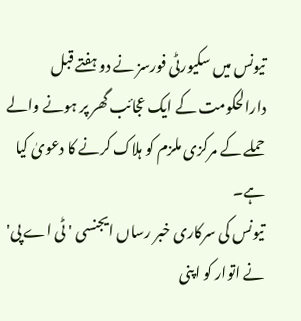تیونس میں سکیورٹی فورسز نے دو ہفتے قبل دارالحکومت کے ایک عجائب گھر پر ہونے والے حملے کے مرکزی ملزم کو ہلاک کرنے کا دعویٰ کیا ہے۔
تیونس کی سرکاری خبر رساں ایجنسی 'ٹی اے پی' نے اتوار کو اپنی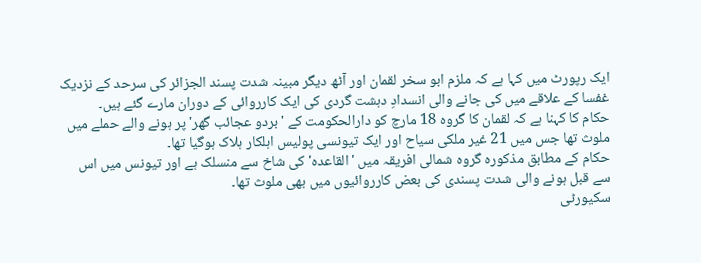ایک رپورٹ میں کہا ہے کہ ملزم ابو سخر لقمان اور آٹھ دیگر مبینہ شدت پسند الجزائر کی سرحد کے نزدیک غفسا کے علاقے میں کی جانے والی انسدادِ دہشت گردی کی ایک کارروائی کے دوران مارے گئے ہیں۔
حکام کا کہنا ہے کہ لقمان کا گروہ 18 مارچ کو دارالحکومت کے 'بردو عجائب گھر' پر ہونے والے حملے میں ملوث تھا جس میں 21 غیر ملکی سیاح اور ایک تیونسی پولیس اہلکار ہلاک ہوگیا تھا۔
حکام کے مطابق مذکورہ گروہ شمالی افریقہ میں 'القاعدہ' کی شاخ سے منسلک ہے اور تیونس میں اس سے قبل ہونے والی شدت پسندی کی بعض کارروائیوں میں بھی ملوث تھا۔
سکیورٹی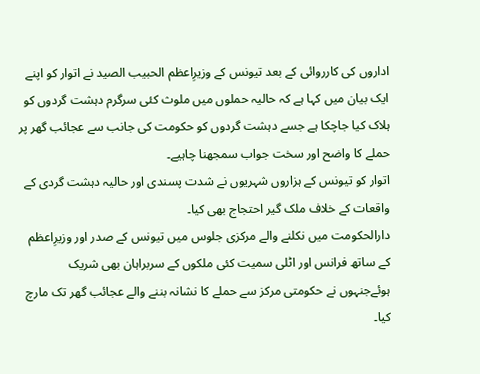اداروں کی کارروائی کے بعد تیونس کے وزیرِاعظم الحبیب الصید نے اتوار کو اپنے ایک بیان میں کہا ہے کہ حالیہ حملوں میں ملوث کئی سرگرم دہشت گردوں کو ہلاک کیا جاچکا ہے جسے دہشت گردوں کو حکومت کی جانب سے عجائب گھر پر حملے کا واضح اور سخت جواب سمجھنا چاہیے۔
اتوار کو تیونس کے ہزاروں شہریوں نے شدت پسندی اور حالیہ دہشت گردی کے واقعات کے خلاف ملک گیر احتجاج بھی کیا۔
دارالحکومت میں نکلنے والے مرکزی جلوس میں تیونس کے صدر اور وزیرِاعظم کے ساتھ فرانس اور اٹلی سمیت کئی ملکوں کے سربراہان بھی شریک ہوئےجنہوں نے حکومتی مرکز سے حملے کا نشانہ بننے والے عجائب گھر تک مارچ کیا۔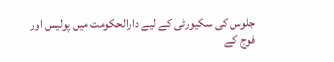جلوس کی سکیورٹی کے لیے دارالحکومت میں پولیس اور فوج کے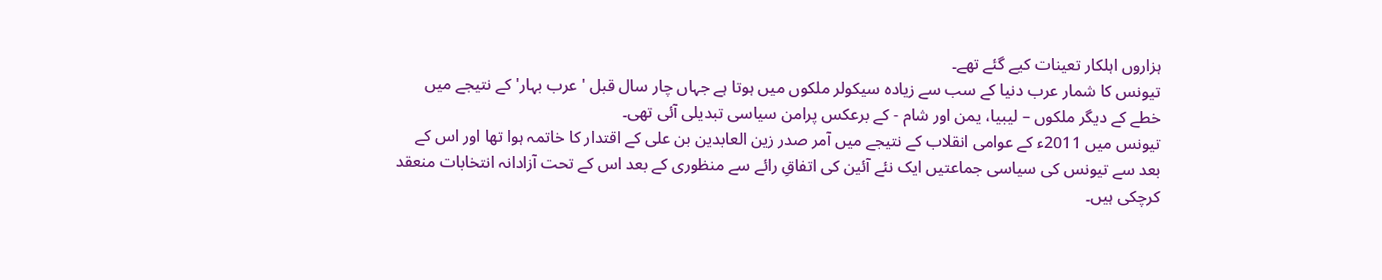ہزاروں اہلکار تعینات کیے گئے تھے۔
تیونس کا شمار عرب دنیا کے سب سے زیادہ سیکولر ملکوں میں ہوتا ہے جہاں چار سال قبل 'عرب بہار' کے نتیجے میں خطے کے دیگر ملکوں – لیبیا، یمن اور شام - کے برعکس پرامن سیاسی تبدیلی آئی تھی۔
تیونس میں 2011ء کے عوامی انقلاب کے نتیجے میں آمر صدر زین العابدین بن علی کے اقتدار کا خاتمہ ہوا تھا اور اس کے بعد سے تیونس کی سیاسی جماعتیں ایک نئے آئین کی اتفاقِ رائے سے منظوری کے بعد اس کے تحت آزادانہ انتخابات منعقد کرچکی ہیں۔